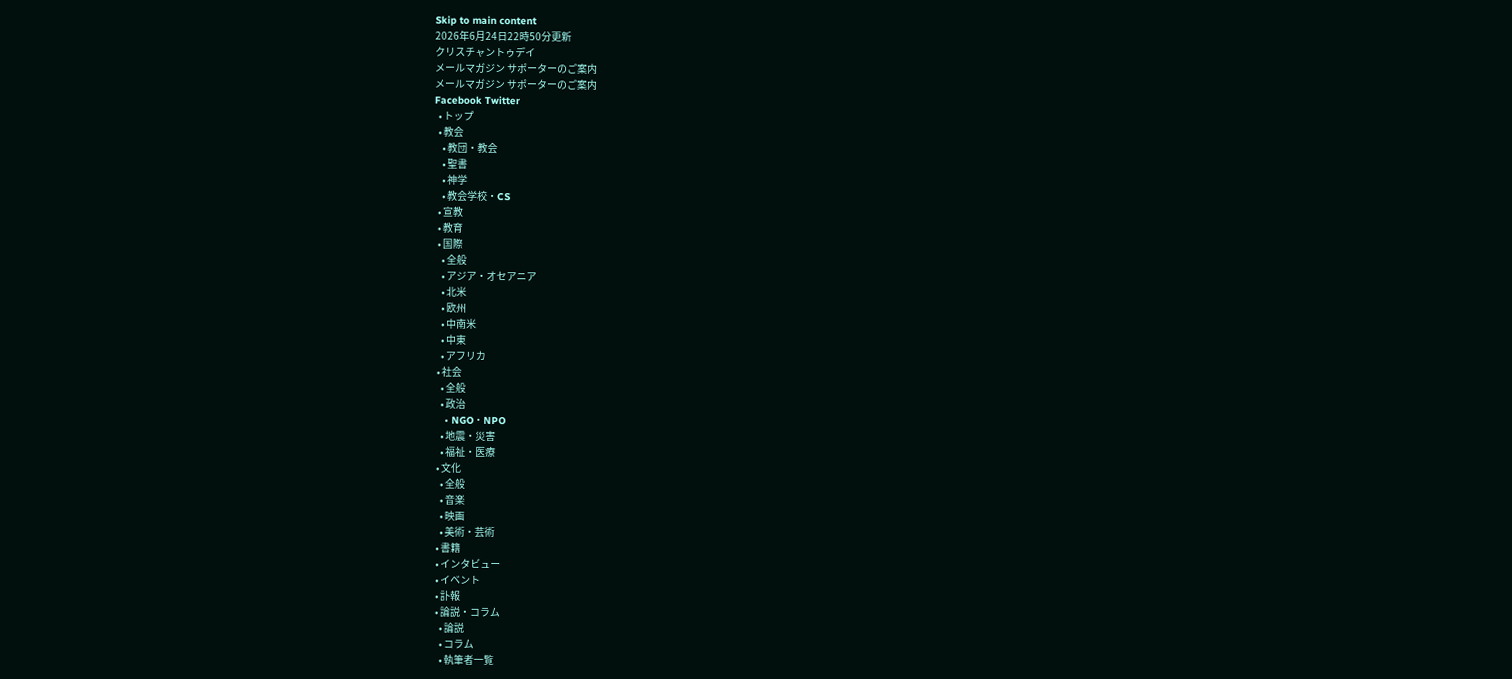Skip to main content
2026年6月24日22時50分更新
クリスチャントゥデイ
メールマガジン サポーターのご案内
メールマガジン サポーターのご案内
Facebook Twitter
  • トップ
  • 教会
    • 教団・教会
    • 聖書
    • 神学
    • 教会学校・CS
  • 宣教
  • 教育
  • 国際
    • 全般
    • アジア・オセアニア
    • 北米
    • 欧州
    • 中南米
    • 中東
    • アフリカ
  • 社会
    • 全般
    • 政治
    • NGO・NPO
    • 地震・災害
    • 福祉・医療
  • 文化
    • 全般
    • 音楽
    • 映画
    • 美術・芸術
  • 書籍
  • インタビュー
  • イベント
  • 訃報
  • 論説・コラム
    • 論説
    • コラム
    • 執筆者一覧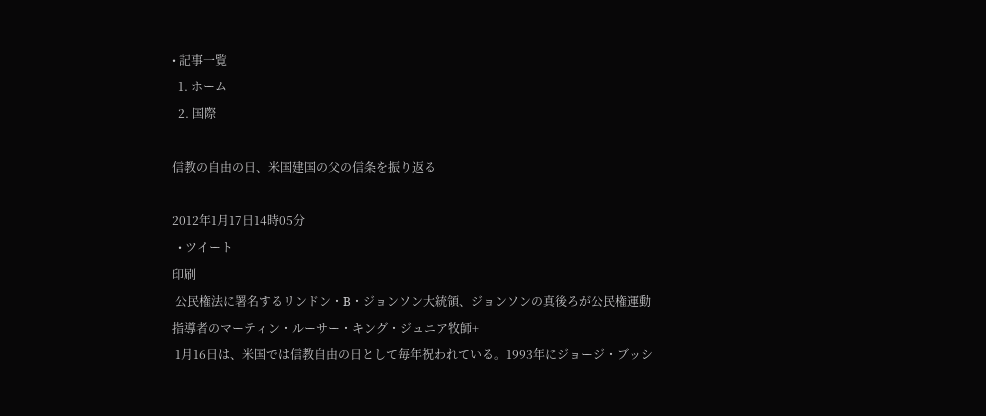• 記事一覧
  1. ホーム
  2. 国際

信教の自由の日、米国建国の父の信条を振り返る

2012年1月17日14時05分
  • ツイート
印刷
 公民権法に署名するリンドン・B・ジョンソン大統領、ジョンソンの真後ろが公民権運動指導者のマーティン・ルーサー・キング・ジュニア牧師+
 1月16日は、米国では信教自由の日として毎年祝われている。1993年にジョージ・ブッシ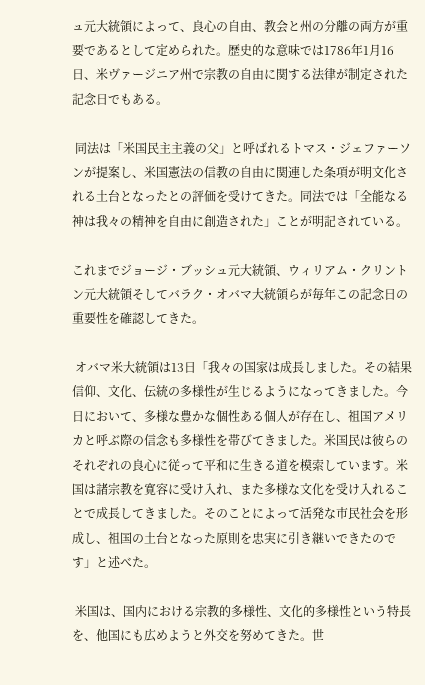ュ元大統領によって、良心の自由、教会と州の分離の両方が重要であるとして定められた。歴史的な意味では1786年1月16日、米ヴァージニア州で宗教の自由に関する法律が制定された記念日でもある。

 同法は「米国民主主義の父」と呼ばれるトマス・ジェファーソンが提案し、米国憲法の信教の自由に関連した条項が明文化される土台となったとの評価を受けてきた。同法では「全能なる神は我々の精神を自由に創造された」ことが明記されている。

これまでジョージ・ブッシュ元大統領、ウィリアム・クリントン元大統領そしてバラク・オバマ大統領らが毎年この記念日の重要性を確認してきた。

 オバマ米大統領は13日「我々の国家は成長しました。その結果信仰、文化、伝統の多様性が生じるようになってきました。今日において、多様な豊かな個性ある個人が存在し、祖国アメリカと呼ぶ際の信念も多様性を帯びてきました。米国民は彼らのそれぞれの良心に従って平和に生きる道を模索しています。米国は諸宗教を寛容に受け入れ、また多様な文化を受け入れることで成長してきました。そのことによって活発な市民社会を形成し、祖国の土台となった原則を忠実に引き継いできたのです」と述べた。

 米国は、国内における宗教的多様性、文化的多様性という特長を、他国にも広めようと外交を努めてきた。世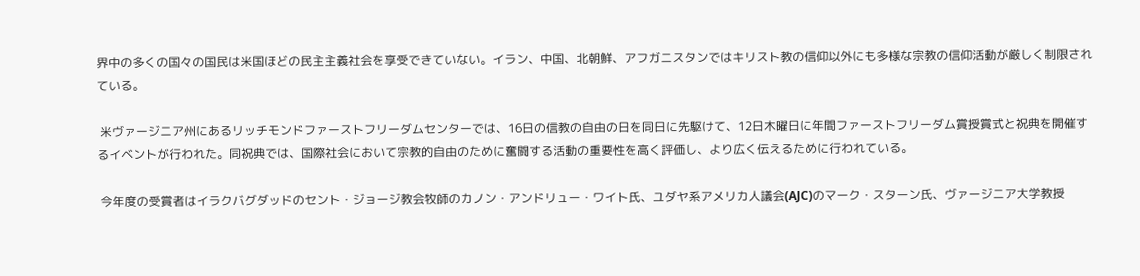界中の多くの国々の国民は米国ほどの民主主義社会を享受できていない。イラン、中国、北朝鮮、アフガニスタンではキリスト教の信仰以外にも多様な宗教の信仰活動が厳しく制限されている。

 米ヴァージニア州にあるリッチモンドファーストフリーダムセンターでは、16日の信教の自由の日を同日に先駆けて、12日木曜日に年間ファーストフリーダム賞授賞式と祝典を開催するイベントが行われた。同祝典では、国際社会において宗教的自由のために奮闘する活動の重要性を高く評価し、より広く伝えるために行われている。

 今年度の受賞者はイラクバグダッドのセント・ジョージ教会牧師のカノン・アンドリュー・ワイト氏、ユダヤ系アメリカ人議会(AJC)のマーク・スターン氏、ヴァージニア大学教授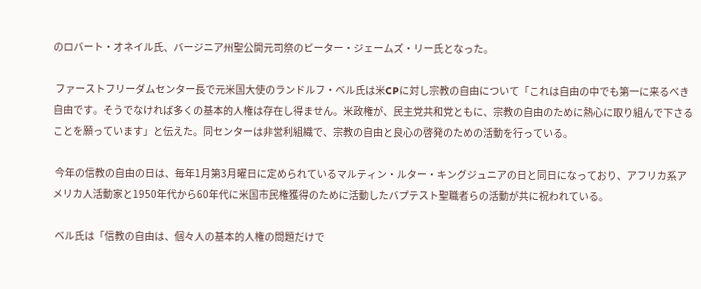のロバート・オネイル氏、バージニア州聖公開元司祭のピーター・ジェームズ・リー氏となった。

 ファーストフリーダムセンター長で元米国大使のランドルフ・ベル氏は米CPに対し宗教の自由について「これは自由の中でも第一に来るべき自由です。そうでなければ多くの基本的人権は存在し得ません。米政権が、民主党共和党ともに、宗教の自由のために熱心に取り組んで下さることを願っています」と伝えた。同センターは非営利組織で、宗教の自由と良心の啓発のための活動を行っている。

 今年の信教の自由の日は、毎年1月第3月曜日に定められているマルティン・ルター・キングジュニアの日と同日になっており、アフリカ系アメリカ人活動家と1950年代から60年代に米国市民権獲得のために活動したバプテスト聖職者らの活動が共に祝われている。

 ベル氏は「信教の自由は、個々人の基本的人権の問題だけで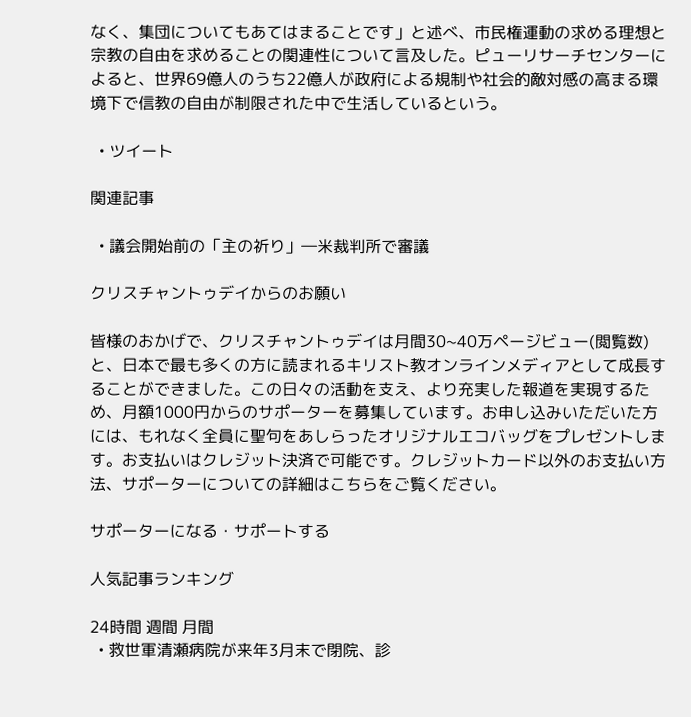なく、集団についてもあてはまることです」と述べ、市民権運動の求める理想と宗教の自由を求めることの関連性について言及した。ピューリサーチセンターによると、世界69億人のうち22億人が政府による規制や社会的敵対感の高まる環境下で信教の自由が制限された中で生活しているという。

  • ツイート

関連記事

  • 議会開始前の「主の祈り」―米裁判所で審議

クリスチャントゥデイからのお願い

皆様のおかげで、クリスチャントゥデイは月間30~40万ページビュー(閲覧数)と、日本で最も多くの方に読まれるキリスト教オンラインメディアとして成長することができました。この日々の活動を支え、より充実した報道を実現するため、月額1000円からのサポーターを募集しています。お申し込みいただいた方には、もれなく全員に聖句をあしらったオリジナルエコバッグをプレゼントします。お支払いはクレジット決済で可能です。クレジットカード以外のお支払い方法、サポーターについての詳細はこちらをご覧ください。

サポーターになる・サポートする

人気記事ランキング

24時間 週間 月間
  • 救世軍清瀬病院が来年3月末で閉院、診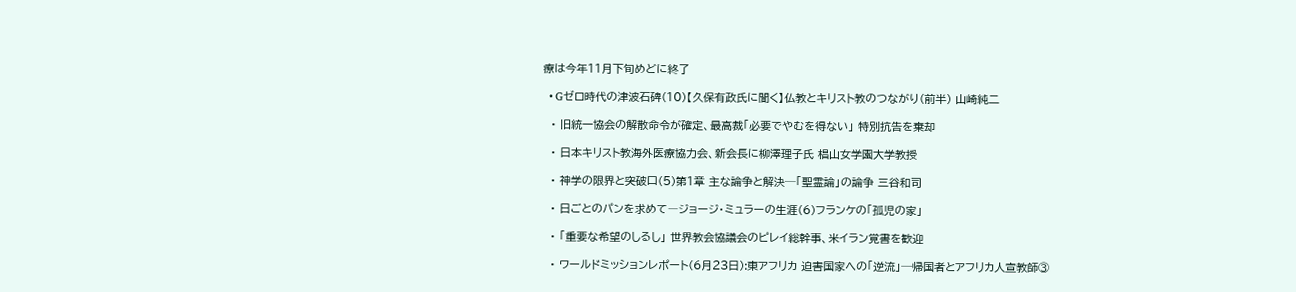療は今年11月下旬めどに終了

  • Gゼロ時代の津波石碑(10)【久保有政氏に聞く】仏教とキリスト教のつながり(前半) 山崎純二

  • 旧統一協会の解散命令が確定、最高裁「必要でやむを得ない」 特別抗告を棄却

  • 日本キリスト教海外医療協力会、新会長に柳澤理子氏 椙山女学園大学教授

  • 神学の限界と突破口(5)第1章 主な論争と解決─「聖霊論」の論争 三谷和司

  • 日ごとのパンを求めて―ジョージ・ミュラーの生涯(6)フランケの「孤児の家」

  • 「重要な希望のしるし」 世界教会協議会のピレイ総幹事、米イラン覚書を歓迎

  • ワールドミッションレポート(6月23日):東アフリカ 迫害国家への「逆流」─帰国者とアフリカ人宣教師③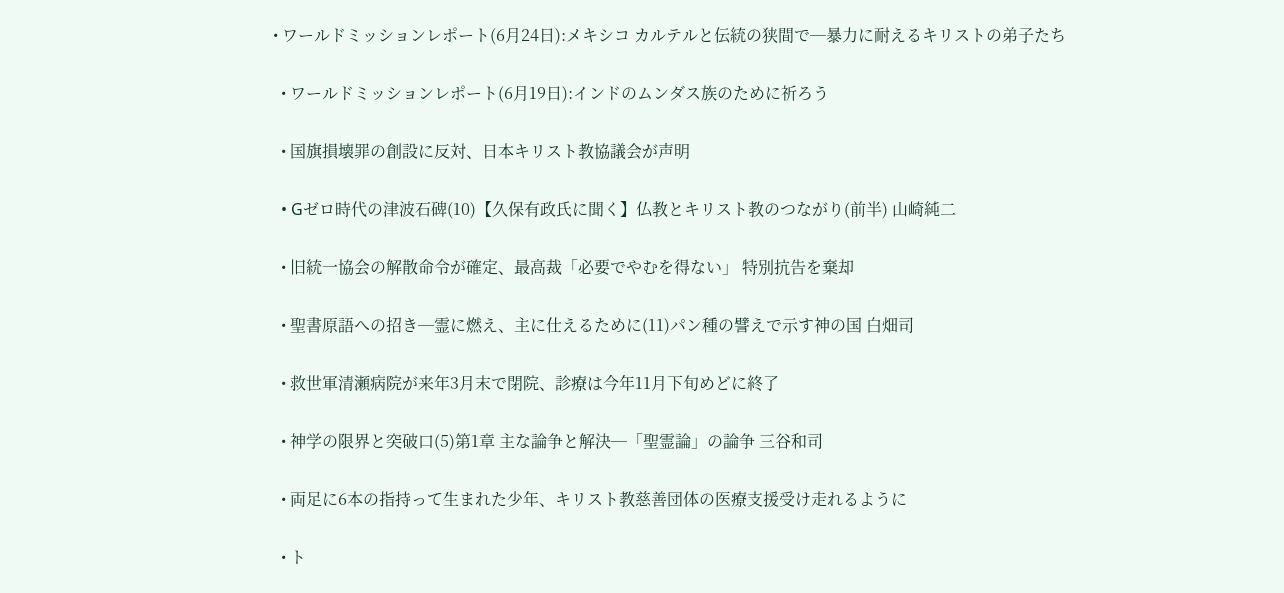• ワールドミッションレポート(6月24日):メキシコ カルテルと伝統の狭間で─暴力に耐えるキリストの弟子たち

  • ワールドミッションレポート(6月19日):インドのムンダス族のために祈ろう

  • 国旗損壊罪の創設に反対、日本キリスト教協議会が声明

  • Gゼロ時代の津波石碑(10)【久保有政氏に聞く】仏教とキリスト教のつながり(前半) 山崎純二

  • 旧統一協会の解散命令が確定、最高裁「必要でやむを得ない」 特別抗告を棄却

  • 聖書原語への招き─霊に燃え、主に仕えるために(11)パン種の譬えで示す神の国 白畑司

  • 救世軍清瀬病院が来年3月末で閉院、診療は今年11月下旬めどに終了

  • 神学の限界と突破口(5)第1章 主な論争と解決─「聖霊論」の論争 三谷和司

  • 両足に6本の指持って生まれた少年、キリスト教慈善団体の医療支援受け走れるように

  • ト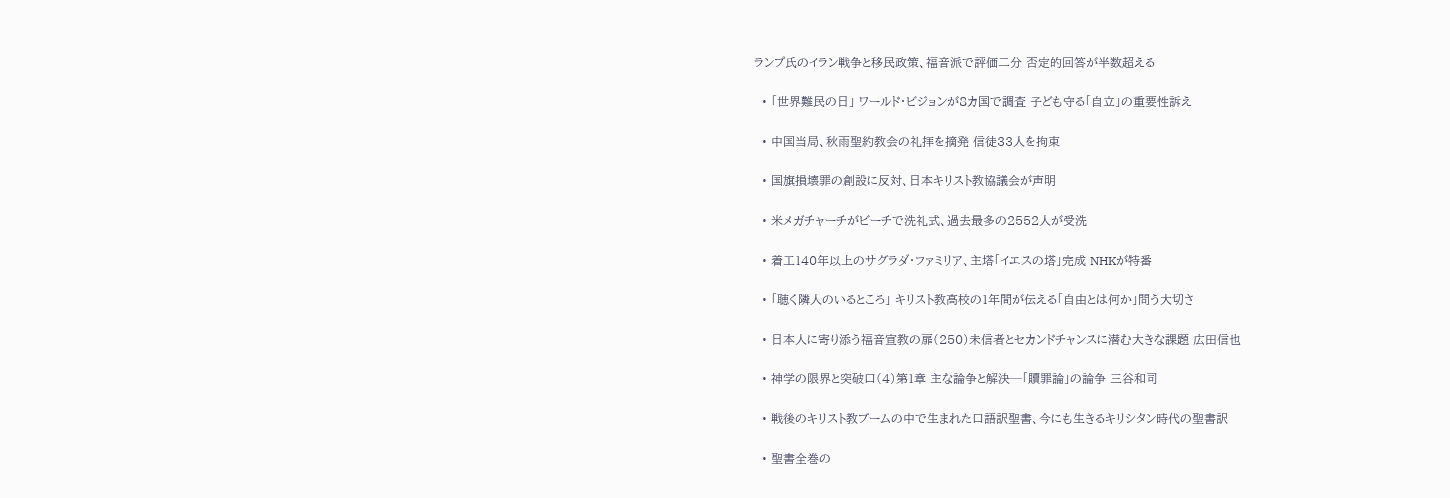ランプ氏のイラン戦争と移民政策、福音派で評価二分 否定的回答が半数超える

  • 「世界難民の日」 ワールド・ビジョンが8カ国で調査 子ども守る「自立」の重要性訴え

  • 中国当局、秋雨聖約教会の礼拝を摘発 信徒33人を拘束

  • 国旗損壊罪の創設に反対、日本キリスト教協議会が声明

  • 米メガチャーチがビーチで洗礼式、過去最多の2552人が受洗

  • 着工140年以上のサグラダ・ファミリア、主塔「イエスの塔」完成 NHKが特番

  • 「聴く隣人のいるところ」 キリスト教高校の1年間が伝える「自由とは何か」問う大切さ

  • 日本人に寄り添う福音宣教の扉(250)未信者とセカンドチャンスに潜む大きな課題 広田信也

  • 神学の限界と突破口(4)第1章 主な論争と解決─「贖罪論」の論争 三谷和司

  • 戦後のキリスト教ブームの中で生まれた口語訳聖書、今にも生きるキリシタン時代の聖書訳

  • 聖書全巻の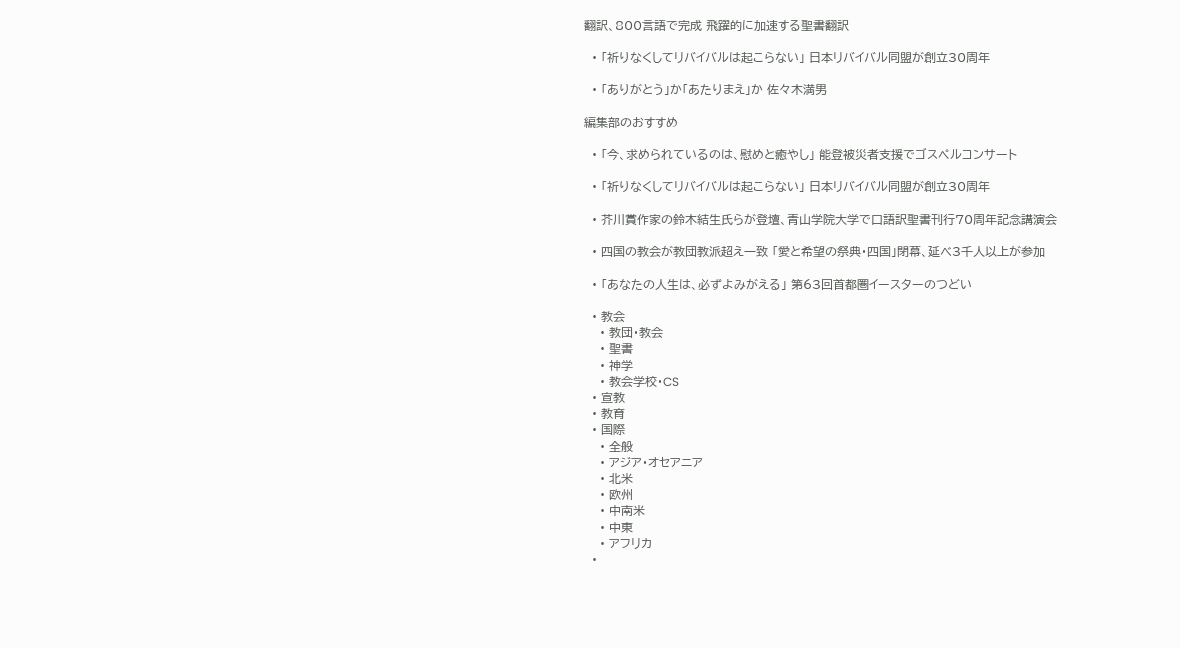翻訳、800言語で完成 飛躍的に加速する聖書翻訳

  • 「祈りなくしてリバイバルは起こらない」 日本リバイバル同盟が創立30周年

  • 「ありがとう」か「あたりまえ」か 佐々木満男

編集部のおすすめ

  • 「今、求められているのは、慰めと癒やし」 能登被災者支援でゴスペルコンサート

  • 「祈りなくしてリバイバルは起こらない」 日本リバイバル同盟が創立30周年

  • 芥川賞作家の鈴木結生氏らが登壇、青山学院大学で口語訳聖書刊行70周年記念講演会

  • 四国の教会が教団教派超え一致 「愛と希望の祭典・四国」閉幕、延べ3千人以上が参加

  • 「あなたの人生は、必ずよみがえる」 第63回首都圏イースターのつどい

  • 教会
    • 教団・教会
    • 聖書
    • 神学
    • 教会学校・CS
  • 宣教
  • 教育
  • 国際
    • 全般
    • アジア・オセアニア
    • 北米
    • 欧州
    • 中南米
    • 中東
    • アフリカ
  •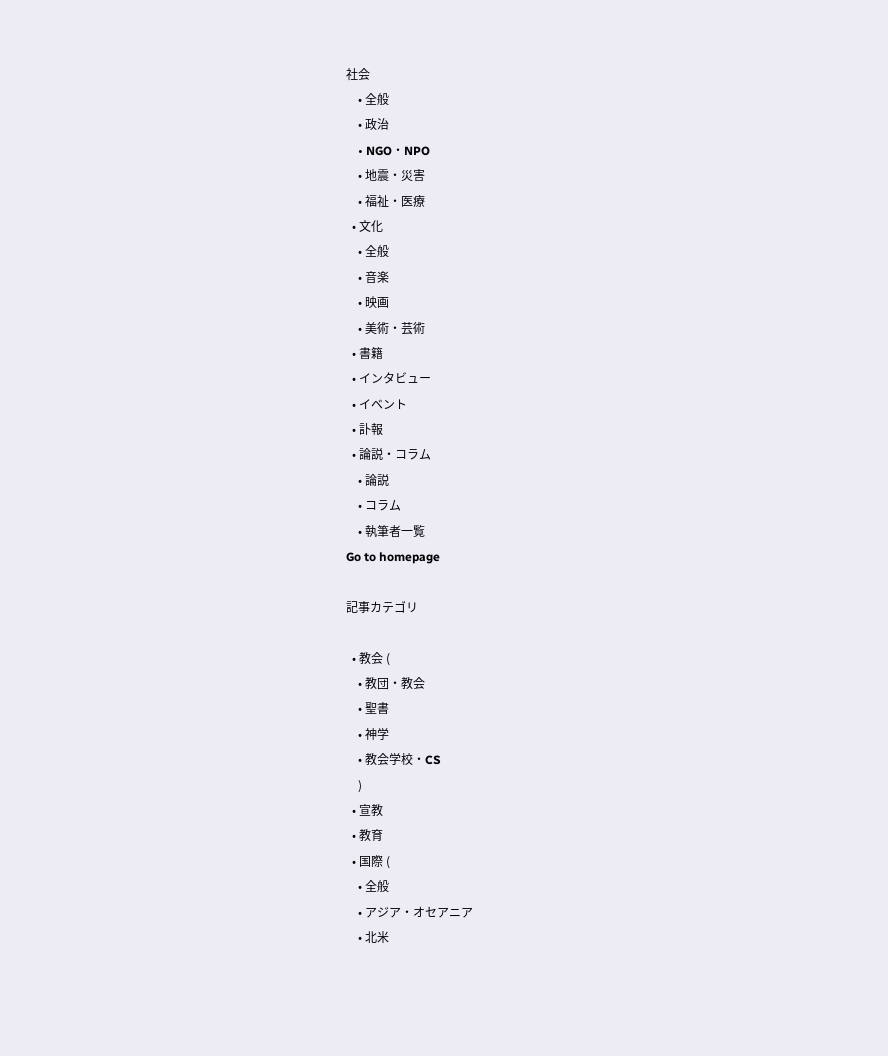社会
    • 全般
    • 政治
    • NGO・NPO
    • 地震・災害
    • 福祉・医療
  • 文化
    • 全般
    • 音楽
    • 映画
    • 美術・芸術
  • 書籍
  • インタビュー
  • イベント
  • 訃報
  • 論説・コラム
    • 論説
    • コラム
    • 執筆者一覧
Go to homepage

記事カテゴリ

  • 教会 (
    • 教団・教会
    • 聖書
    • 神学
    • 教会学校・CS
    )
  • 宣教
  • 教育
  • 国際 (
    • 全般
    • アジア・オセアニア
    • 北米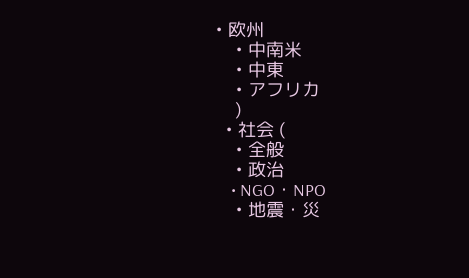• 欧州
    • 中南米
    • 中東
    • アフリカ
    )
  • 社会 (
    • 全般
    • 政治
    • NGO・NPO
    • 地震・災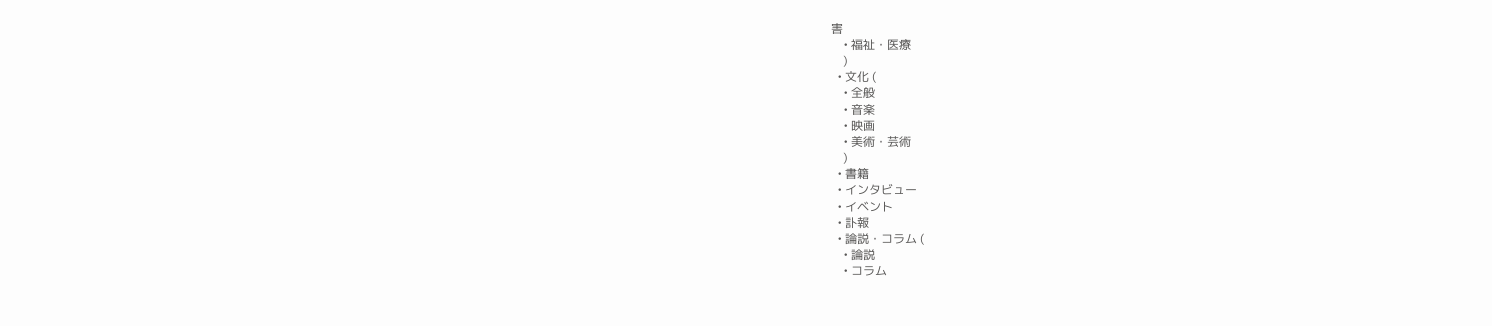害
    • 福祉・医療
    )
  • 文化 (
    • 全般
    • 音楽
    • 映画
    • 美術・芸術
    )
  • 書籍
  • インタビュー
  • イベント
  • 訃報
  • 論説・コラム (
    • 論説
    • コラム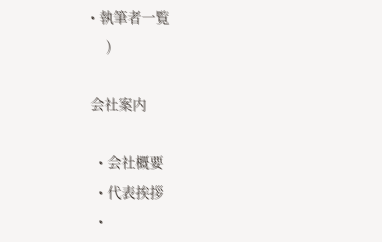• 執筆者一覧
    )

会社案内

  • 会社概要
  • 代表挨拶
  •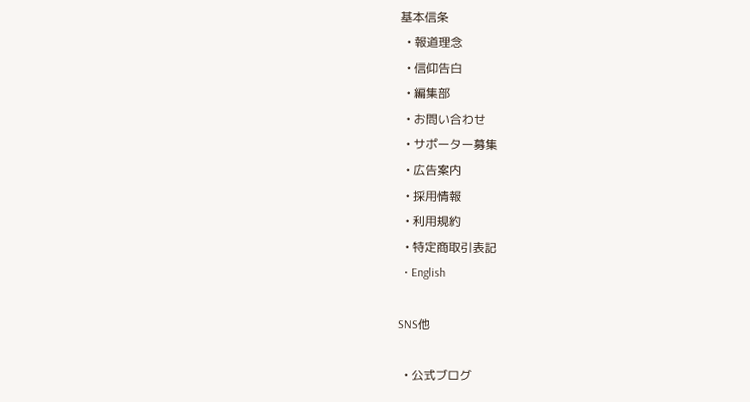基本信条
  • 報道理念
  • 信仰告白
  • 編集部
  • お問い合わせ
  • サポーター募集
  • 広告案内
  • 採用情報
  • 利用規約
  • 特定商取引表記
  • English

SNS他

  • 公式ブログ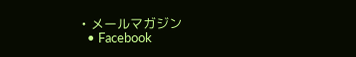• メールマガジン
  • Facebook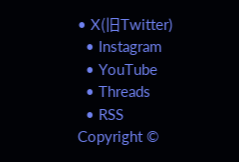• X(旧Twitter)
  • Instagram
  • YouTube
  • Threads
  • RSS
Copyright ©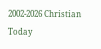2002-2026 Christian Today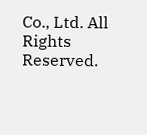Co., Ltd. All Rights Reserved.